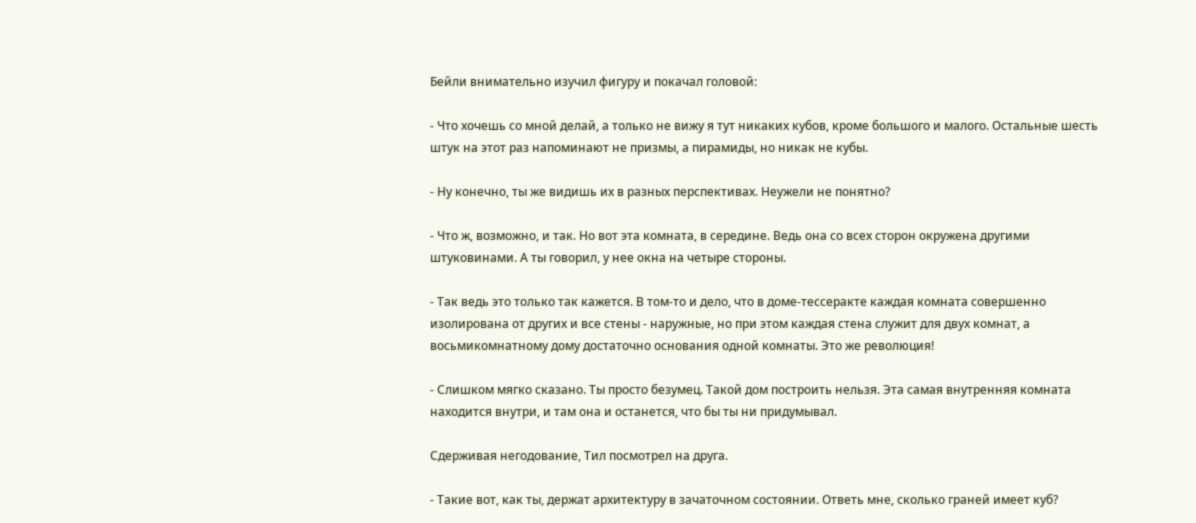Бейли внимательно изучил фигуру и покачал головой:

- Что хочешь со мной делай, а только не вижу я тут никаких кубов, кроме большого и малого. Остальные шесть штук на этот раз напоминают не призмы, а пирамиды, но никак не кубы.

- Ну конечно, ты же видишь их в разных перспективах. Неужели не понятно?

- Что ж, возможно, и так. Но вот эта комната, в середине. Ведь она со всех сторон окружена другими штуковинами. А ты говорил, у нее окна на четыре стороны.

- Так ведь это только так кажется. В том-то и дело, что в доме-тессеракте каждая комната совершенно изолирована от других и все стены - наружные, но при этом каждая стена служит для двух комнат, а восьмикомнатному дому достаточно основания одной комнаты. Это же революция!

- Слишком мягко сказано. Ты просто безумец. Такой дом построить нельзя. Эта самая внутренняя комната находится внутри, и там она и останется, что бы ты ни придумывал.

Сдерживая негодование, Тил посмотрел на друга.

- Такие вот, как ты, держат архитектуру в зачаточном состоянии. Ответь мне, сколько граней имеет куб?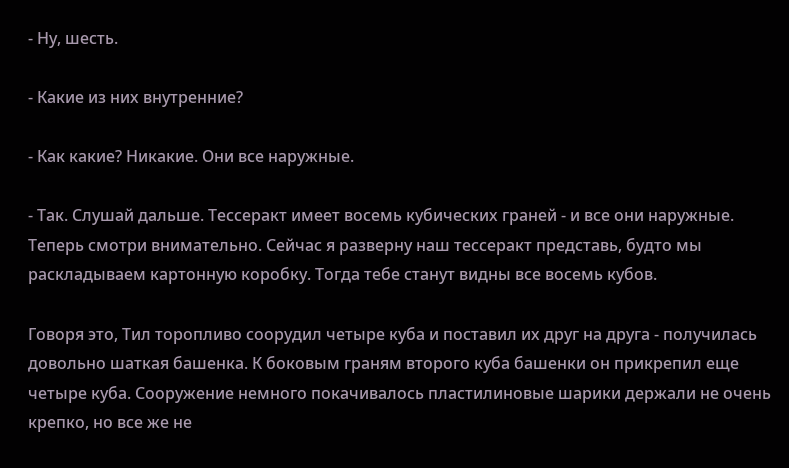- Ну, шесть.

- Какие из них внутренние?

- Как какие? Никакие. Они все наружные.

- Так. Слушай дальше. Тессеракт имеет восемь кубических граней - и все они наружные. Теперь смотри внимательно. Сейчас я разверну наш тессеракт представь, будто мы раскладываем картонную коробку. Тогда тебе станут видны все восемь кубов.

Говоря это, Тил торопливо соорудил четыре куба и поставил их друг на друга - получилась довольно шаткая башенка. К боковым граням второго куба башенки он прикрепил еще четыре куба. Сооружение немного покачивалось пластилиновые шарики держали не очень крепко, но все же не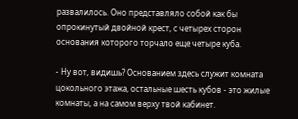развалилось. Оно представляло собой как бы опрокинутый двойной крест, с четырех сторон основания которого торчало еще четыре куба.

- Ну вот, видишь? Основанием здесь служит комната цокольного этажа, остальные шесть кубов - это жилые комнаты, а на самом верху твой кабинет.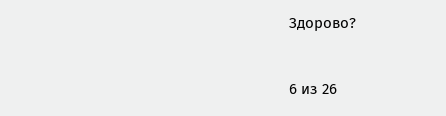Здорово?



6 из 26